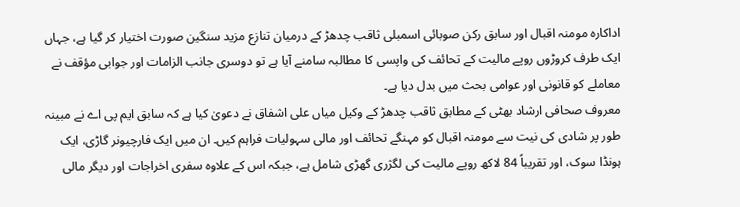اداکارہ مومنہ اقبال اور سابق رکن صوبائی اسمبلی ثاقب چدھڑ کے درمیان تنازع مزید سنگین صورت اختیار کر گیا ہے، جہاں ایک طرف کروڑوں روپے مالیت کے تحائف کی واپسی کا مطالبہ سامنے آیا ہے تو دوسری جانب الزامات اور جوابی مؤقف نے معاملے کو قانونی اور عوامی بحث میں بدل دیا ہے۔
معروف صحافی ارشاد بھٹی کے مطابق ثاقب چدھڑ کے وکیل میاں علی اشفاق نے دعویٰ کیا ہے کہ سابق ایم پی اے نے مبینہ طور پر شادی کی نیت سے مومنہ اقبال کو مہنگے تحائف اور مالی سہولیات فراہم کیں۔ ان میں ایک فارچیونر گاڑی، ایک ہونڈا سوک، اور تقریباً 84 لاکھ روپے مالیت کی لگژری گھڑی شامل ہے، جبکہ اس کے علاوہ سفری اخراجات اور دیگر مالی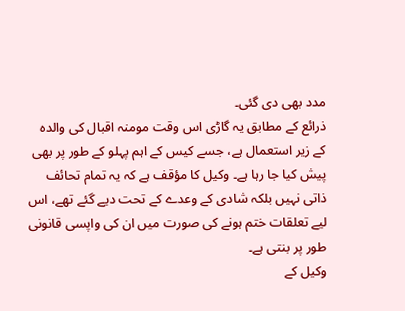مدد بھی دی گئی۔
ذرائع کے مطابق یہ گاڑی اس وقت مومنہ اقبال کی والدہ کے زیر استعمال ہے، جسے کیس کے اہم پہلو کے طور پر بھی پیش کیا جا رہا ہے۔ وکیل کا مؤقف ہے کہ یہ تمام تحائف ذاتی نہیں بلکہ شادی کے وعدے کے تحت دیے گئے تھے، اس لیے تعلقات ختم ہونے کی صورت میں ان کی واپسی قانونی طور پر بنتی ہے۔
وکیل کے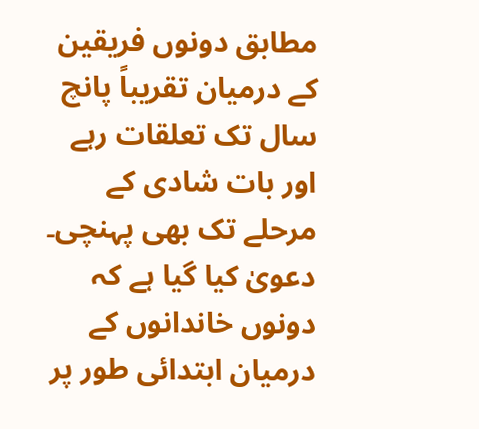مطابق دونوں فریقین کے درمیان تقریباً پانچ سال تک تعلقات رہے اور بات شادی کے مرحلے تک بھی پہنچی۔ دعویٰ کیا گیا ہے کہ دونوں خاندانوں کے درمیان ابتدائی طور پر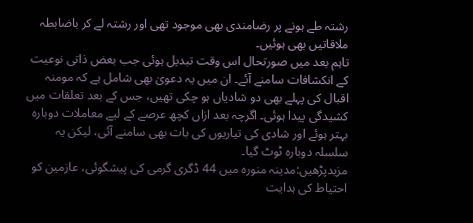رشتہ طے ہونے پر رضامندی بھی موجود تھی اور رشتہ لے کر باضابطہ ملاقاتیں بھی ہوئیں۔
تاہم بعد میں صورتحال اس وقت تبدیل ہوئی جب بعض ذاتی نوعیت کے انکشافات سامنے آئے۔ ان میں یہ دعویٰ بھی شامل ہے کہ مومنہ اقبال کی پہلے بھی دو شادیاں ہو چکی تھیں، جس کے بعد تعلقات میں کشیدگی پیدا ہوئی۔ اگرچہ بعد ازاں کچھ عرصے کے لیے معاملات دوبارہ بہتر ہوئے اور شادی کی تیاریوں کی بات بھی سامنے آئی، لیکن یہ سلسلہ دوبارہ ٹوٹ گیا۔
مزیدپڑھیں:مدینہ منورہ میں 44 ڈگری گرمی کی پیشگوئی، عازمین کو احتیاط کی ہدایت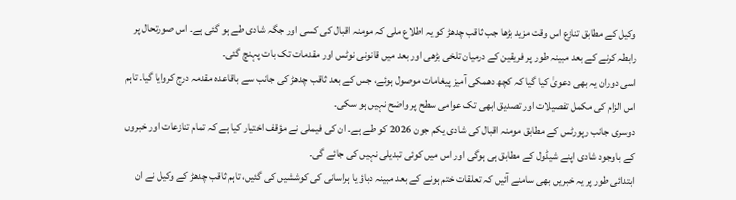وکیل کے مطابق تنازع اس وقت مزید بڑھا جب ثاقب چدھڑ کو یہ اطلاع ملی کہ مومنہ اقبال کی کسی اور جگہ شادی طے ہو گئی ہے۔ اس صورتحال پر رابطہ کرنے کے بعد مبینہ طور پر فریقین کے درمیان تلخی بڑھی اور بعد میں قانونی نوٹس اور مقدمات تک بات پہنچ گئی۔
اسی دوران یہ بھی دعویٰ کیا گیا کہ کچھ دھمکی آمیز پیغامات موصول ہوئے، جس کے بعد ثاقب چدھڑ کی جانب سے باقاعدہ مقدمہ درج کروایا گیا۔ تاہم اس الزام کی مکمل تفصیلات اور تصدیق ابھی تک عوامی سطح پر واضح نہیں ہو سکی۔
دوسری جانب رپورٹس کے مطابق مومنہ اقبال کی شادی یکم جون 2026 کو طے ہے۔ ان کی فیملی نے مؤقف اختیار کیا ہے کہ تمام تنازعات اور خبروں کے باوجود شادی اپنے شیڈول کے مطابق ہی ہوگی اور اس میں کوئی تبدیلی نہیں کی جائے گی۔
ابتدائی طور پر یہ خبریں بھی سامنے آئیں کہ تعلقات ختم ہونے کے بعد مبینہ دباؤ یا ہراسانی کی کوششیں کی گئیں، تاہم ثاقب چدھڑ کے وکیل نے ان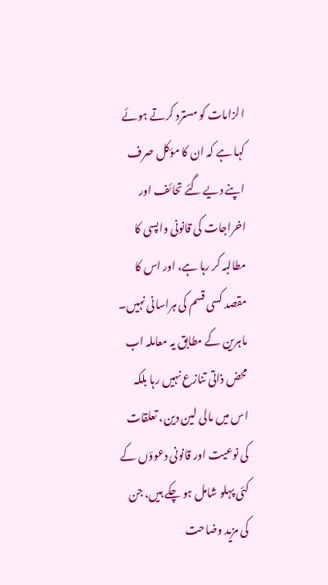الزامات کو مسترد کرتے ہوئے کہا ہے کہ ان کا مؤکل صرف اپنے دیے گئے تحائف اور اخراجات کی قانونی واپسی کا مطالبہ کر رہا ہے، اور اس کا مقصد کسی قسم کی ہراسانی نہیں۔
ماہرین کے مطابق یہ معاملہ اب محض ذاتی تنازع نہیں رہا بلکہ اس میں مالی لین دین، تعلقات کی نوعیت اور قانونی دعوؤں کے کئی پہلو شامل ہو چکے ہیں، جن کی مزید وضاحت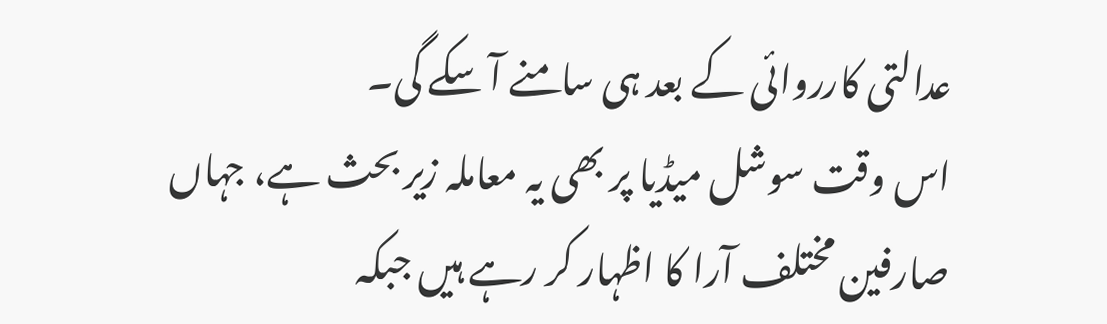عدالتی کارروائی کے بعد ہی سامنے آ سکے گی۔
اس وقت سوشل میڈیا پر بھی یہ معاملہ زیر بحث ہے، جہاں صارفین مختلف آرا کا اظہار کر رہے ہیں جبکہ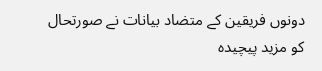دونوں فریقین کے متضاد بیانات نے صورتحال کو مزید پیچیدہ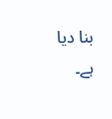بنا دیا ہے۔